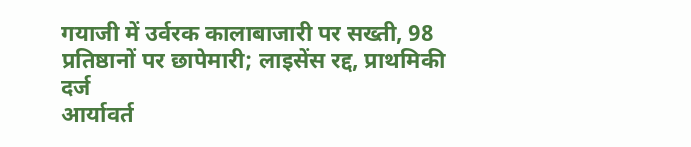गयाजी में उर्वरक कालाबाजारी पर सख्ती, 98 प्रतिष्ठानों पर छापेमारी; लाइसेंस रद्द, प्राथमिकी दर्ज
आर्यावर्त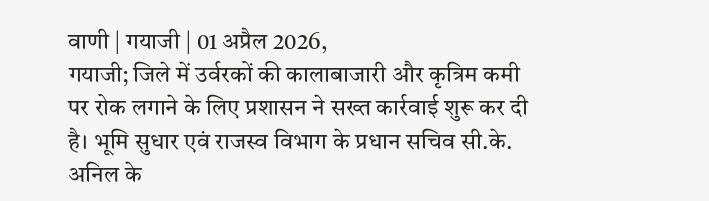वाणी | गयाजी | 01 अप्रैल 2026,
गयाजी; जिले में उर्वरकों की कालाबाजारी और कृत्रिम कमी पर रोक लगाने के लिए प्रशासन ने सख्त कार्रवाई शुरू कर दी है। भूमि सुधार एवं राजस्व विभाग के प्रधान सचिव सी.के. अनिल के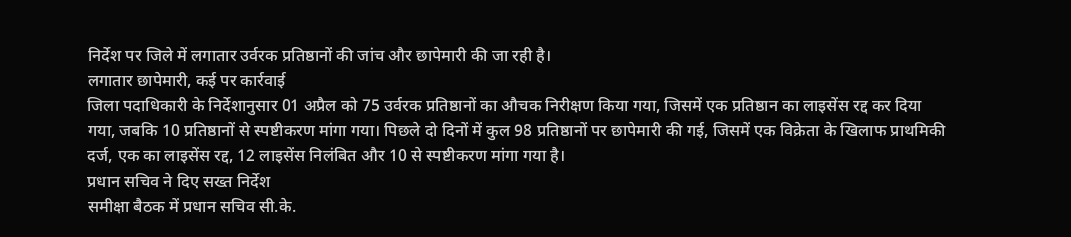निर्देश पर जिले में लगातार उर्वरक प्रतिष्ठानों की जांच और छापेमारी की जा रही है।
लगातार छापेमारी, कई पर कार्रवाई
जिला पदाधिकारी के निर्देशानुसार 01 अप्रैल को 75 उर्वरक प्रतिष्ठानों का औचक निरीक्षण किया गया, जिसमें एक प्रतिष्ठान का लाइसेंस रद्द कर दिया गया, जबकि 10 प्रतिष्ठानों से स्पष्टीकरण मांगा गया। पिछले दो दिनों में कुल 98 प्रतिष्ठानों पर छापेमारी की गई, जिसमें एक विक्रेता के खिलाफ प्राथमिकी दर्ज, एक का लाइसेंस रद्द, 12 लाइसेंस निलंबित और 10 से स्पष्टीकरण मांगा गया है।
प्रधान सचिव ने दिए सख्त निर्देश
समीक्षा बैठक में प्रधान सचिव सी.के.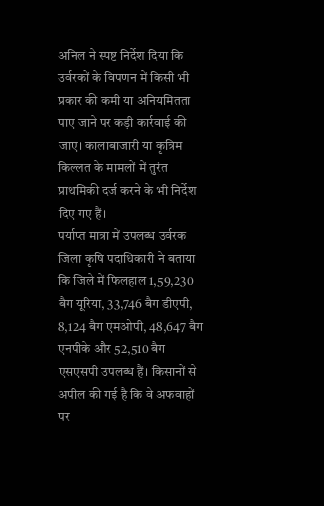अनिल ने स्पष्ट निर्देश दिया कि उर्वरकों के विपणन में किसी भी प्रकार की कमी या अनियमितता पाए जाने पर कड़ी कार्रवाई की जाए। कालाबाजारी या कृत्रिम किल्लत के मामलों में तुरंत प्राथमिकी दर्ज करने के भी निर्देश दिए गए हैं।
पर्याप्त मात्रा में उपलब्ध उर्वरक
जिला कृषि पदाधिकारी ने बताया कि जिले में फिलहाल 1,59,230 बैग यूरिया, 33,746 बैग डीएपी, 8,124 बैग एमओपी, 48,647 बैग एनपीके और 52,510 बैग एसएसपी उपलब्ध हैं। किसानों से अपील की गई है कि वे अफवाहों पर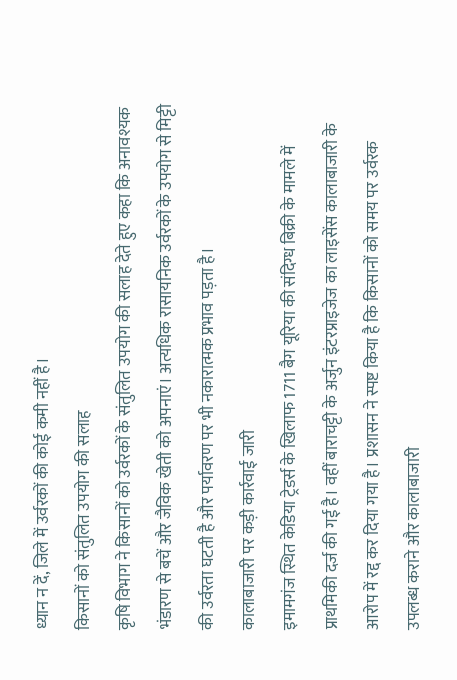ध्यान न दें, जिले में उर्वरकों की कोई कमी नहीं है।
किसानों को संतुलित उपयोग की सलाह
कृषि विभाग ने किसानों को उर्वरकों के संतुलित उपयोग की सलाह देते हुए कहा कि अनावश्यक भंडारण से बचें और जैविक खेती को अपनाएं। अत्यधिक रासायनिक उर्वरकों के उपयोग से मिट्टी की उर्वरता घटती है और पर्यावरण पर भी नकारात्मक प्रभाव पड़ता है।
कालाबाजारी पर कड़ी कार्रवाई जारी
इमामगंज स्थित केडिया ट्रेडर्स के खिलाफ 1711 बैग यूरिया की संदिग्ध बिक्री के मामले में प्राथमिकी दर्ज की गई है। वहीं बाराचट्टी के अर्जुन इंटरप्राइजेज का लाइसेंस कालाबाजारी के आरोप में रद्द कर दिया गया है। प्रशासन ने स्पष्ट किया है कि किसानों को समय पर उर्वरक उपलब्ध कराने और कालाबाजारी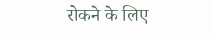रोकने के लिए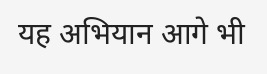यह अभियान आगे भी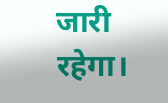जारी रहेगा।